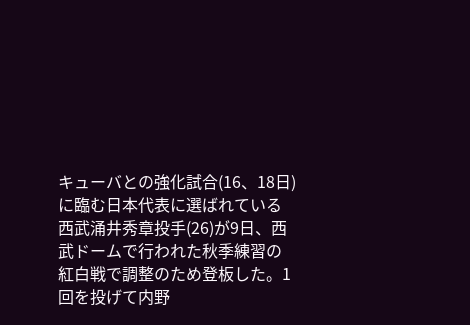キューバとの強化試合(16、18日)に臨む日本代表に選ばれている西武涌井秀章投手(26)が9日、西武ドームで行われた秋季練習の紅白戦で調整のため登板した。1回を投げて内野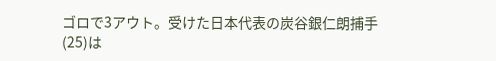ゴロで3アウト。受けた日本代表の炭谷銀仁朗捕手(25)は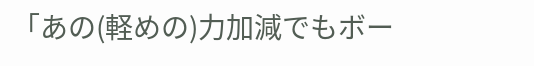「あの(軽めの)力加減でもボー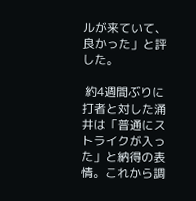ルが来ていて、良かった」と評した。

 約4週間ぶりに打者と対した涌井は「普通にストライクが入った」と納得の表情。これから調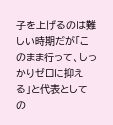子を上げるのは難しい時期だが「このまま行って、しっかりゼロに抑える」と代表としての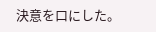決意を口にした。